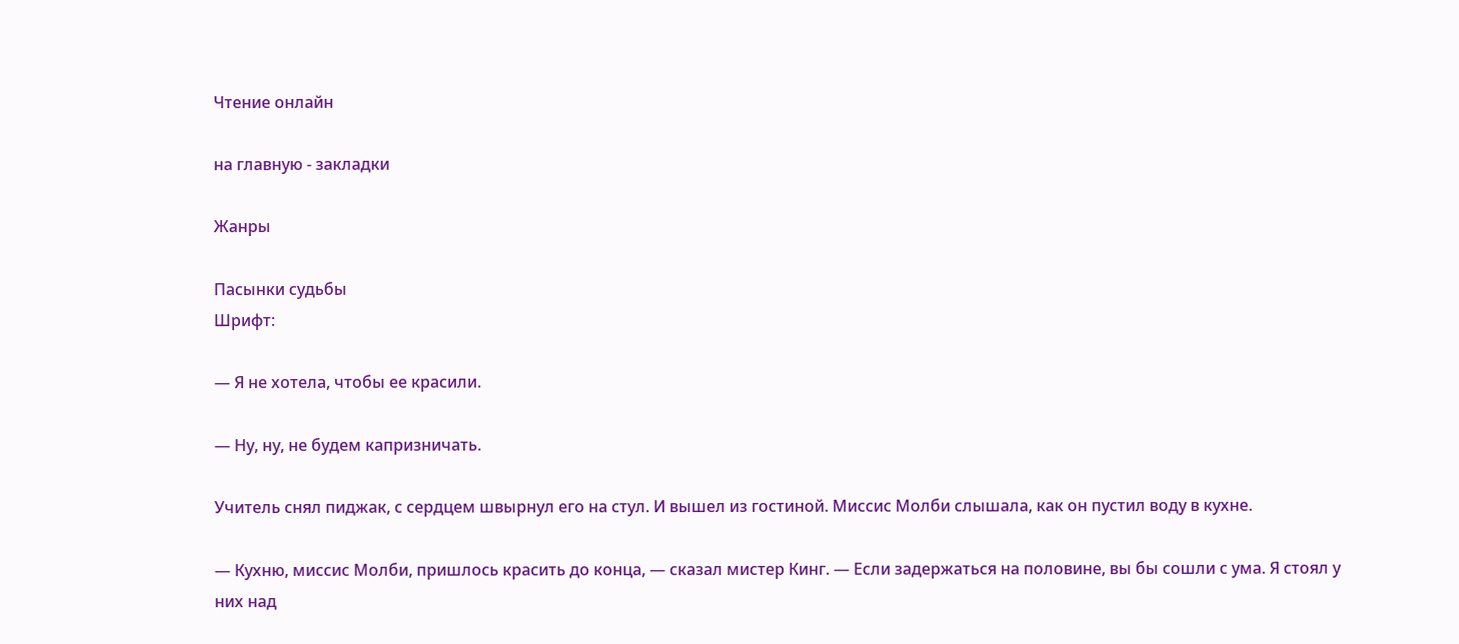Чтение онлайн

на главную - закладки

Жанры

Пасынки судьбы
Шрифт:

— Я не хотела, чтобы ее красили.

— Ну, ну, не будем капризничать.

Учитель снял пиджак, с сердцем швырнул его на стул. И вышел из гостиной. Миссис Молби слышала, как он пустил воду в кухне.

— Кухню, миссис Молби, пришлось красить до конца, — сказал мистер Кинг. — Если задержаться на половине, вы бы сошли с ума. Я стоял у них над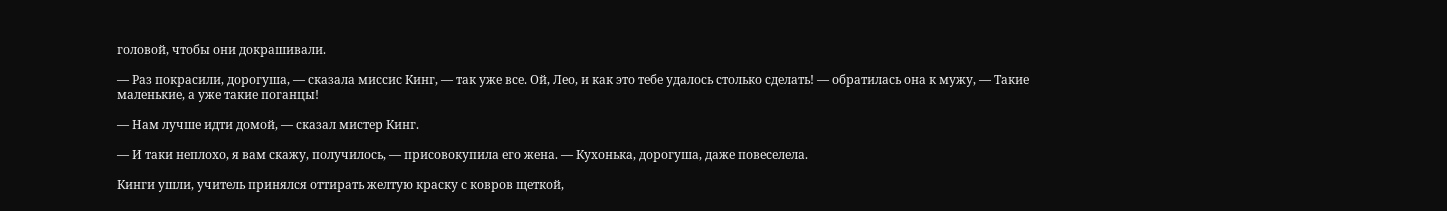головой, чтобы они докрашивали.

— Раз покрасили, дорогуша, — сказала миссис Кинг, — так уже все. Ой, Лео, и как это тебе удалось столько сделать! — обратилась она к мужу, — Такие маленькие, а уже такие поганцы!

— Нам лучше идти домой, — сказал мистер Кинг.

— И таки неплохо, я вам скажу, получилось, — присовокупила его жена. — Кухонька, дорогуша, даже повеселела.

Кинги ушли, учитель принялся оттирать желтую краску с ковров щеткой,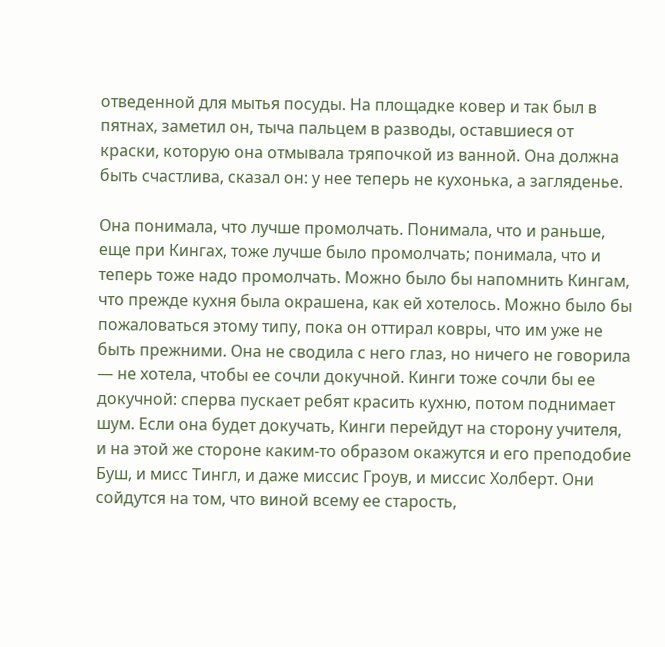отведенной для мытья посуды. На площадке ковер и так был в пятнах, заметил он, тыча пальцем в разводы, оставшиеся от краски, которую она отмывала тряпочкой из ванной. Она должна быть счастлива, сказал он: у нее теперь не кухонька, а загляденье.

Она понимала, что лучше промолчать. Понимала, что и раньше, еще при Кингах, тоже лучше было промолчать; понимала, что и теперь тоже надо промолчать. Можно было бы напомнить Кингам, что прежде кухня была окрашена, как ей хотелось. Можно было бы пожаловаться этому типу, пока он оттирал ковры, что им уже не быть прежними. Она не сводила с него глаз, но ничего не говорила — не хотела, чтобы ее сочли докучной. Кинги тоже сочли бы ее докучной: сперва пускает ребят красить кухню, потом поднимает шум. Если она будет докучать, Кинги перейдут на сторону учителя, и на этой же стороне каким-то образом окажутся и его преподобие Буш, и мисс Тингл, и даже миссис Гроув, и миссис Холберт. Они сойдутся на том, что виной всему ее старость,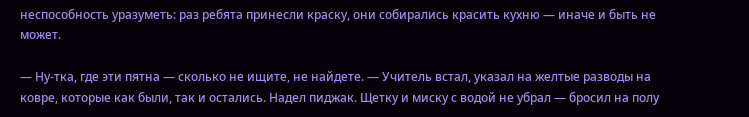неспособность уразуметь: раз ребята принесли краску, они собирались красить кухню — иначе и быть не может.

— Ну-тка, где эти пятна — сколько не ищите, не найдете. — Учитель встал, указал на желтые разводы на ковре, которые как были, так и остались. Надел пиджак. Щетку и миску с водой не убрал — бросил на полу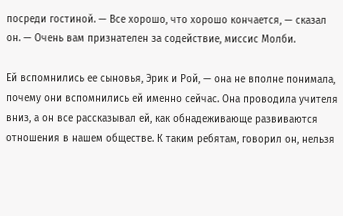посреди гостиной. — Все хорошо, что хорошо кончается, — сказал он. — Очень вам признателен за содействие, миссис Молби.

Ей вспомнились ее сыновья, Эрик и Рой, — она не вполне понимала, почему они вспомнились ей именно сейчас. Она проводила учителя вниз, а он все рассказывал ей, как обнадеживающе развиваются отношения в нашем обществе. К таким ребятам, говорил он, нельзя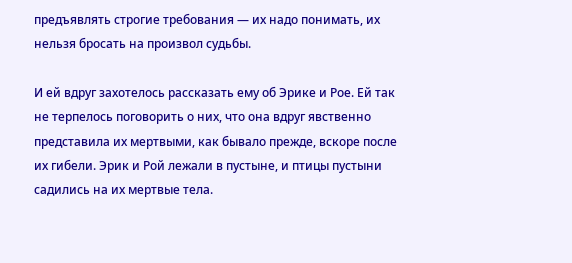предъявлять строгие требования — их надо понимать, их нельзя бросать на произвол судьбы.

И ей вдруг захотелось рассказать ему об Эрике и Рое. Ей так не терпелось поговорить о них, что она вдруг явственно представила их мертвыми, как бывало прежде, вскоре после их гибели. Эрик и Рой лежали в пустыне, и птицы пустыни садились на их мертвые тела.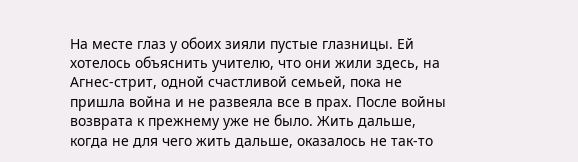На месте глаз у обоих зияли пустые глазницы. Ей хотелось объяснить учителю, что они жили здесь, на Агнес-стрит, одной счастливой семьей, пока не пришла война и не развеяла все в прах. После войны возврата к прежнему уже не было. Жить дальше, когда не для чего жить дальше, оказалось не так-то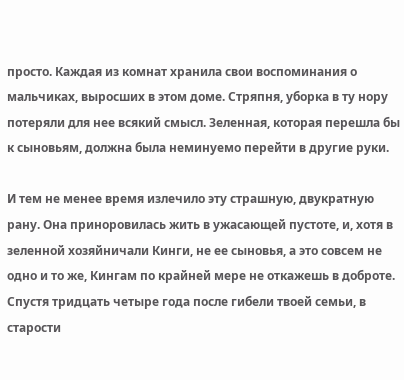просто. Каждая из комнат хранила свои воспоминания о мальчиках, выросших в этом доме. Стряпня, уборка в ту нору потеряли для нее всякий смысл. Зеленная, которая перешла бы к сыновьям, должна была неминуемо перейти в другие руки.

И тем не менее время излечило эту страшную, двукратную рану. Она приноровилась жить в ужасающей пустоте, и, хотя в зеленной хозяйничали Кинги, не ее сыновья, а это совсем не одно и то же, Кингам по крайней мере не откажешь в доброте. Спустя тридцать четыре года после гибели твоей семьи, в старости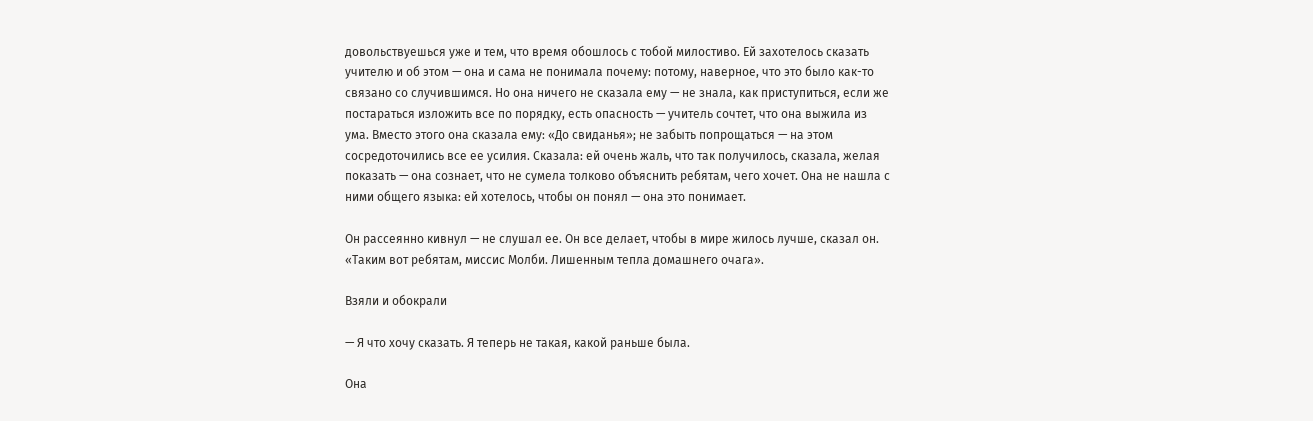довольствуешься уже и тем, что время обошлось с тобой милостиво. Ей захотелось сказать учителю и об этом — она и сама не понимала почему: потому, наверное, что это было как-то связано со случившимся. Но она ничего не сказала ему — не знала, как приступиться, если же постараться изложить все по порядку, есть опасность — учитель сочтет, что она выжила из ума. Вместо этого она сказала ему: «До свиданья»; не забыть попрощаться — на этом сосредоточились все ее усилия. Сказала: ей очень жаль, что так получилось, сказала, желая показать — она сознает, что не сумела толково объяснить ребятам, чего хочет. Она не нашла с ними общего языка: ей хотелось, чтобы он понял — она это понимает.

Он рассеянно кивнул — не слушал ее. Он все делает, чтобы в мире жилось лучше, сказал он. «Таким вот ребятам, миссис Молби. Лишенным тепла домашнего очага».

Взяли и обокрали

— Я что хочу сказать. Я теперь не такая, какой раньше была.

Она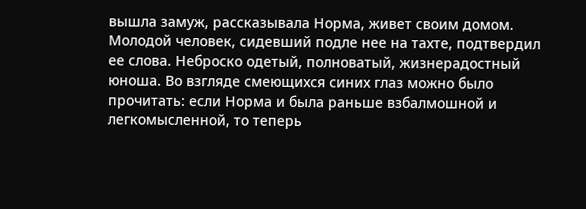вышла замуж, рассказывала Норма, живет своим домом. Молодой человек, сидевший подле нее на тахте, подтвердил ее слова. Неброско одетый, полноватый, жизнерадостный юноша. Во взгляде смеющихся синих глаз можно было прочитать: если Норма и была раньше взбалмошной и легкомысленной, то теперь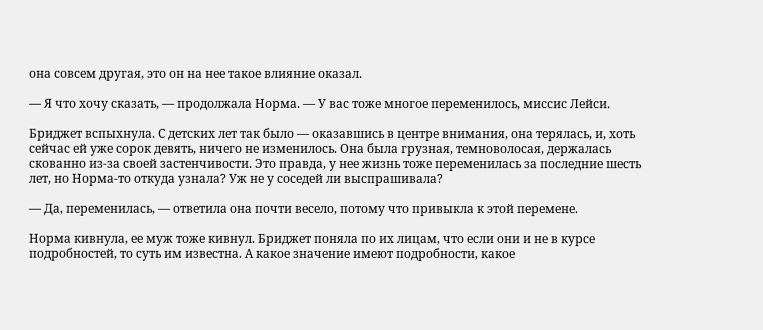она совсем другая, это он на нее такое влияние оказал.

— Я что хочу сказать, — продолжала Норма. — У вас тоже многое переменилось, миссис Лейси.

Бриджет вспыхнула. С детских лет так было — оказавшись в центре внимания, она терялась, и, хоть сейчас ей уже сорок девять, ничего не изменилось. Она была грузная, темноволосая, держалась скованно из-за своей застенчивости. Это правда, у нее жизнь тоже переменилась за последние шесть лет, но Норма-то откуда узнала? Уж не у соседей ли выспрашивала?

— Да, переменилась, — ответила она почти весело, потому что привыкла к этой перемене.

Норма кивнула, ее муж тоже кивнул. Бриджет поняла по их лицам, что если они и не в курсе подробностей, то суть им известна. А какое значение имеют подробности, какое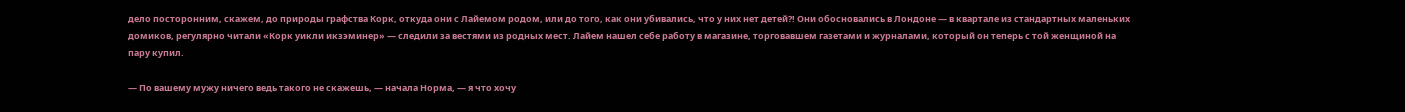дело посторонним, скажем, до природы графства Корк, откуда они с Лайемом родом, или до того, как они убивались, что у них нет детей?! Они обосновались в Лондоне — в квартале из стандартных маленьких домиков, регулярно читали «Корк уикли икзэминер» — следили за вестями из родных мест. Лайем нашел себе работу в магазине, торговавшем газетами и журналами, который он теперь с той женщиной на пару купил.

— По вашему мужу ничего ведь такого не скажешь, — начала Норма, — я что хочу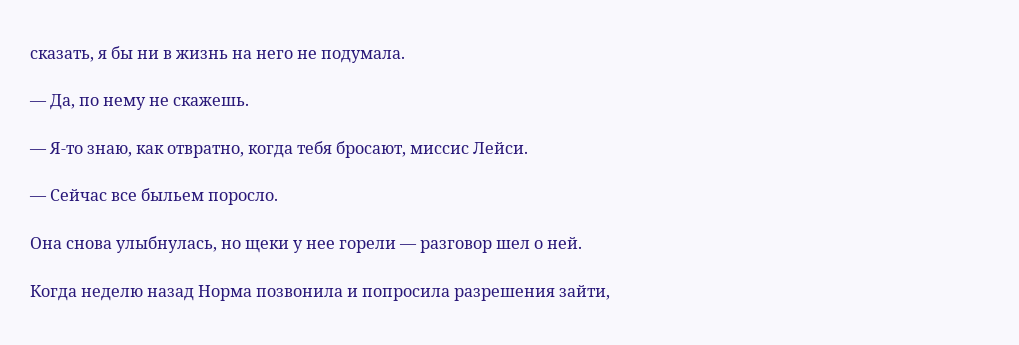сказать, я бы ни в жизнь на него не подумала.

— Да, по нему не скажешь.

— Я-то знаю, как отвратно, когда тебя бросают, миссис Лейси.

— Сейчас все быльем поросло.

Она снова улыбнулась, но щеки у нее горели — разговор шел о ней.

Когда неделю назад Норма позвонила и попросила разрешения зайти,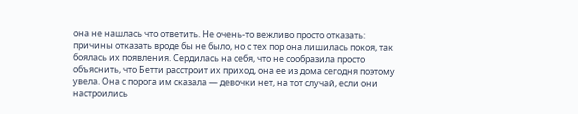она не нашлась что ответить. Не очень-то вежливо просто отказать: причины отказать вроде бы не было, но с тех пор она лишилась покоя, так боялась их появления. Сердилась на себя, что не сообразила просто объяснить, что Бетти расстроит их приход, она ее из дома сегодня поэтому увела. Она с порога им сказала — девочки нет, на тот случай, если они настроились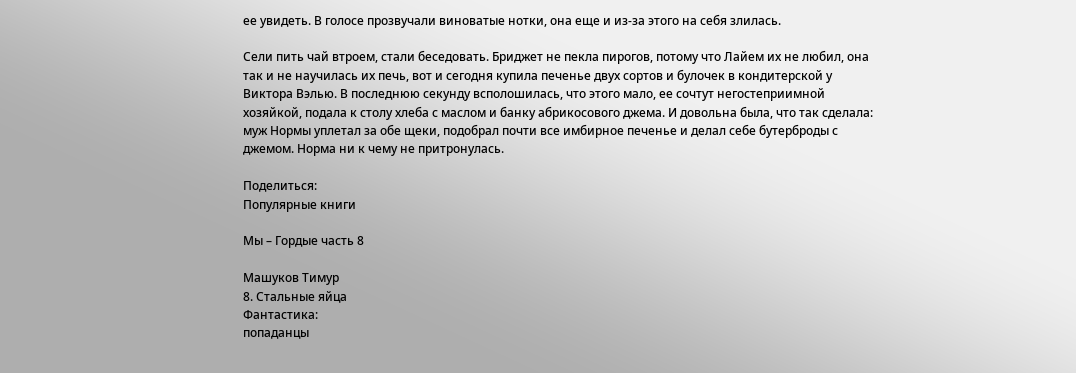ее увидеть. В голосе прозвучали виноватые нотки, она еще и из-за этого на себя злилась.

Сели пить чай втроем, стали беседовать. Бриджет не пекла пирогов, потому что Лайем их не любил, она так и не научилась их печь, вот и сегодня купила печенье двух сортов и булочек в кондитерской у Виктора Вэлью. В последнюю секунду всполошилась, что этого мало, ее сочтут негостеприимной хозяйкой, подала к столу хлеба с маслом и банку абрикосового джема. И довольна была, что так сделала: муж Нормы уплетал за обе щеки, подобрал почти все имбирное печенье и делал себе бутерброды с джемом. Норма ни к чему не притронулась.

Поделиться:
Популярные книги

Мы – Гордые часть 8

Машуков Тимур
8. Стальные яйца
Фантастика:
попаданцы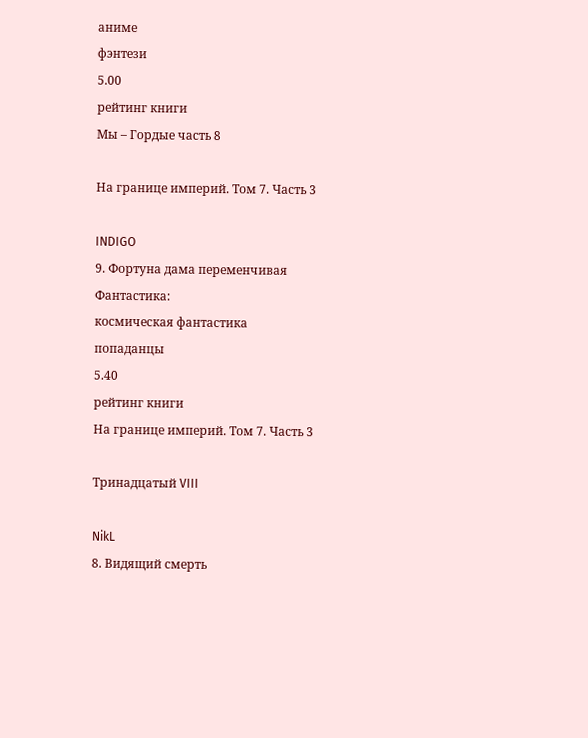аниме
фэнтези
5.00
рейтинг книги
Мы – Гордые часть 8

На границе империй. Том 7. Часть 3

INDIGO
9. Фортуна дама переменчивая
Фантастика:
космическая фантастика
попаданцы
5.40
рейтинг книги
На границе империй. Том 7. Часть 3

Тринадцатый VIII

NikL
8. Видящий смерть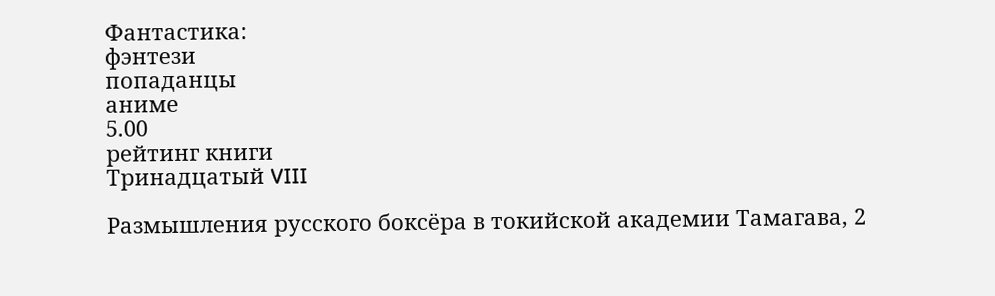Фантастика:
фэнтези
попаданцы
аниме
5.00
рейтинг книги
Тринадцатый VIII

Размышления русского боксёра в токийской академии Тамагава, 2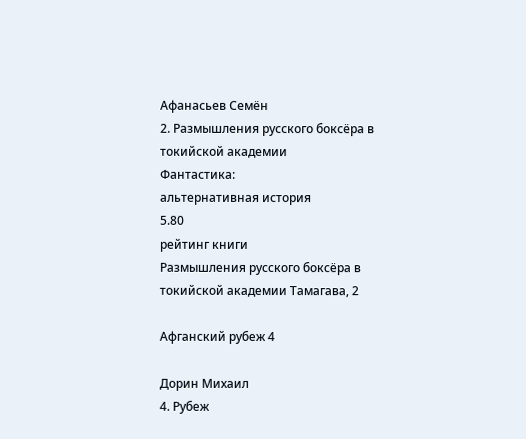Афанасьев Семён
2. Размышления русского боксёра в токийской академии
Фантастика:
альтернативная история
5.80
рейтинг книги
Размышления русского боксёра в токийской академии Тамагава, 2

Афганский рубеж 4

Дорин Михаил
4. Рубеж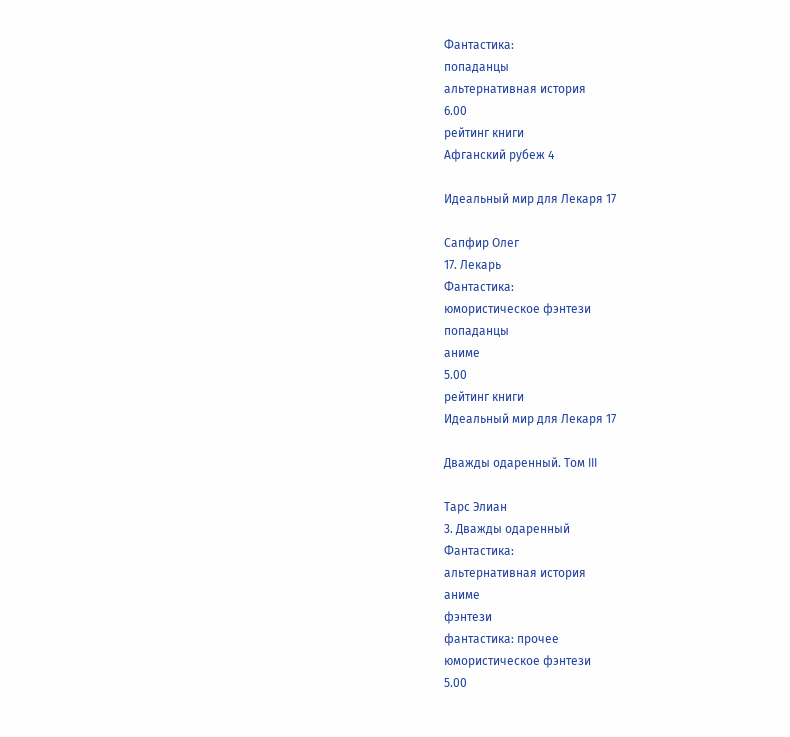Фантастика:
попаданцы
альтернативная история
6.00
рейтинг книги
Афганский рубеж 4

Идеальный мир для Лекаря 17

Сапфир Олег
17. Лекарь
Фантастика:
юмористическое фэнтези
попаданцы
аниме
5.00
рейтинг книги
Идеальный мир для Лекаря 17

Дважды одаренный. Том III

Тарс Элиан
3. Дважды одаренный
Фантастика:
альтернативная история
аниме
фэнтези
фантастика: прочее
юмористическое фэнтези
5.00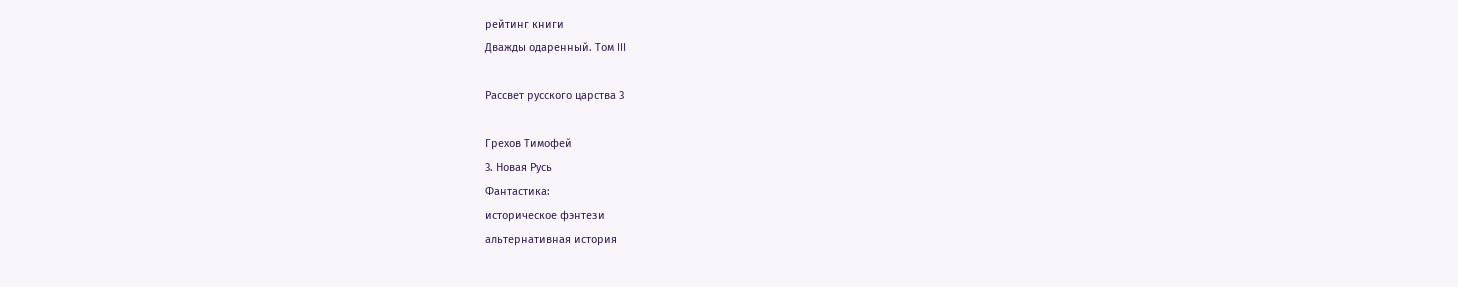рейтинг книги
Дважды одаренный. Том III

Рассвет русского царства 3

Грехов Тимофей
3. Новая Русь
Фантастика:
историческое фэнтези
альтернативная история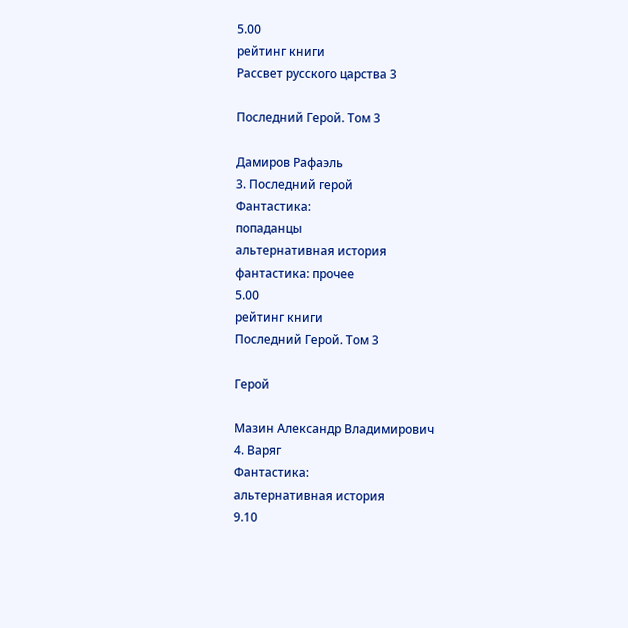5.00
рейтинг книги
Рассвет русского царства 3

Последний Герой. Том 3

Дамиров Рафаэль
3. Последний герой
Фантастика:
попаданцы
альтернативная история
фантастика: прочее
5.00
рейтинг книги
Последний Герой. Том 3

Герой

Мазин Александр Владимирович
4. Варяг
Фантастика:
альтернативная история
9.10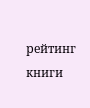рейтинг книги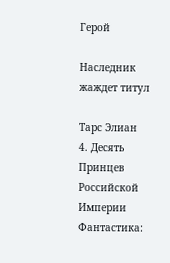Герой

Наследник жаждет титул

Тарс Элиан
4. Десять Принцев Российской Империи
Фантастика: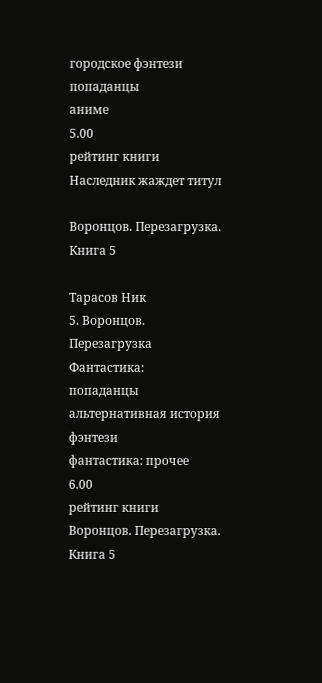городское фэнтези
попаданцы
аниме
5.00
рейтинг книги
Наследник жаждет титул

Воронцов. Перезагрузка. Книга 5

Тарасов Ник
5. Воронцов. Перезагрузка
Фантастика:
попаданцы
альтернативная история
фэнтези
фантастика: прочее
6.00
рейтинг книги
Воронцов. Перезагрузка. Книга 5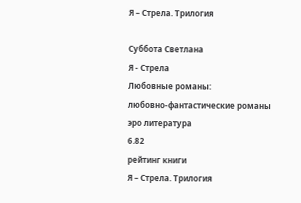Я – Стрела. Трилогия

Суббота Светлана
Я - Стрела
Любовные романы:
любовно-фантастические романы
эро литература
6.82
рейтинг книги
Я – Стрела. Трилогия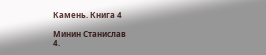Камень. Книга 4

Минин Станислав
4.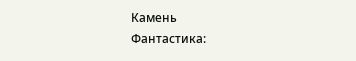Камень
Фантастика: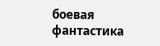боевая фантастика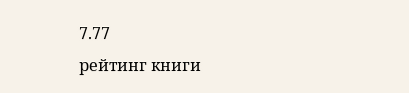7.77
рейтинг книги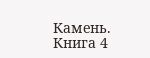Камень. Книга 4